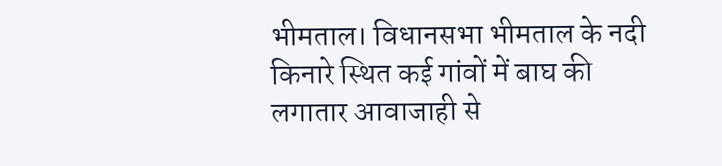भीमताल। विधानसभा भीमताल के नदी किनारे स्थित कई गांवों में बाघ की लगातार आवाजाही से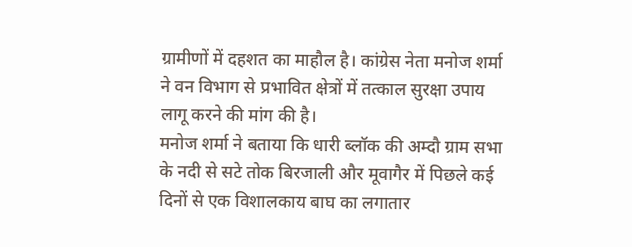ग्रामीणों में दहशत का माहौल है। कांग्रेस नेता मनोज शर्मा ने वन विभाग से प्रभावित क्षेत्रों में तत्काल सुरक्षा उपाय लागू करने की मांग की है।
मनोज शर्मा ने बताया कि धारी ब्लॉक की अम्दौ ग्राम सभा के नदी से सटे तोक बिरजाली और मूवागैर में पिछले कई दिनों से एक विशालकाय बाघ का लगातार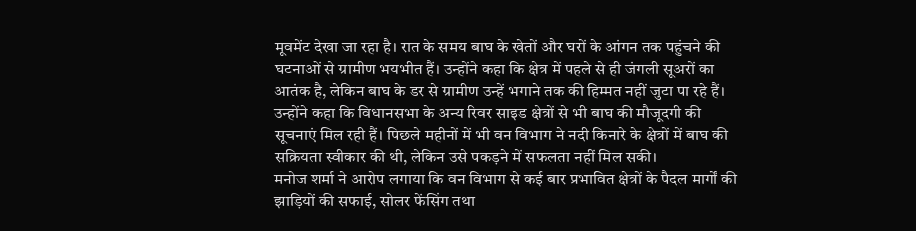मूवमेंट देखा जा रहा है। रात के समय बाघ के खेतों और घरों के आंगन तक पहुंचने की घटनाओं से ग्रामीण भयभीत हैं। उन्होंने कहा कि क्षेत्र में पहले से ही जंगली सूअरों का आतंक है, लेकिन बाघ के डर से ग्रामीण उन्हें भगाने तक की हिम्मत नहीं जुटा पा रहे हैं।
उन्होंने कहा कि विधानसभा के अन्य रिवर साइड क्षेत्रों से भी बाघ की मौजूदगी की सूचनाएं मिल रही हैं। पिछले महीनों में भी वन विभाग ने नदी किनारे के क्षेत्रों में बाघ की सक्रियता स्वीकार की थी, लेकिन उसे पकड़ने में सफलता नहीं मिल सकी।
मनोज शर्मा ने आरोप लगाया कि वन विभाग से कई बार प्रभावित क्षेत्रों के पैदल मार्गों की झाड़ियों की सफाई, सोलर फेंसिंग तथा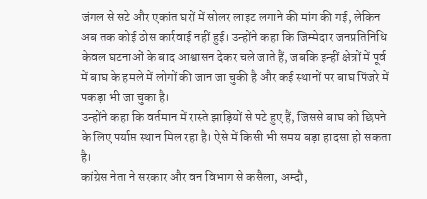जंगल से सटे और एकांत घरों में सोलर लाइट लगाने की मांग की गई, लेकिन अब तक कोई ठोस कार्रवाई नहीं हुई। उन्होंने कहा कि जिम्मेदार जनप्रतिनिधि केवल घटनाओं के बाद आश्वासन देकर चले जाते हैं, जबकि इन्हीं क्षेत्रों में पूर्व में बाघ के हमले में लोगों की जान जा चुकी है और कई स्थानों पर बाघ पिंजरे में पकड़ा भी जा चुका है।
उन्होंने कहा कि वर्तमान में रास्ते झाड़ियों से पटे हुए हैं, जिससे बाघ को छिपने के लिए पर्याप्त स्थान मिल रहा है। ऐसे में किसी भी समय बड़ा हादसा हो सकता है।
कांग्रेस नेता ने सरकार और वन विभाग से कसैला, अम्दौ,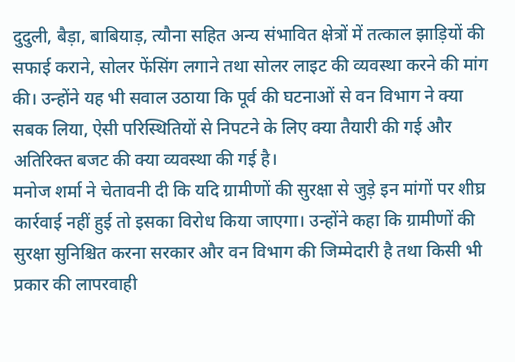दुदुली, बैड़ा, बाबियाड़, त्यौना सहित अन्य संभावित क्षेत्रों में तत्काल झाड़ियों की सफाई कराने, सोलर फेंसिंग लगाने तथा सोलर लाइट की व्यवस्था करने की मांग की। उन्होंने यह भी सवाल उठाया कि पूर्व की घटनाओं से वन विभाग ने क्या सबक लिया, ऐसी परिस्थितियों से निपटने के लिए क्या तैयारी की गई और अतिरिक्त बजट की क्या व्यवस्था की गई है।
मनोज शर्मा ने चेतावनी दी कि यदि ग्रामीणों की सुरक्षा से जुड़े इन मांगों पर शीघ्र कार्रवाई नहीं हुई तो इसका विरोध किया जाएगा। उन्होंने कहा कि ग्रामीणों की सुरक्षा सुनिश्चित करना सरकार और वन विभाग की जिम्मेदारी है तथा किसी भी प्रकार की लापरवाही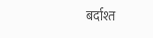बर्दाश्त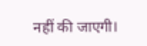नहीं की जाएगी।